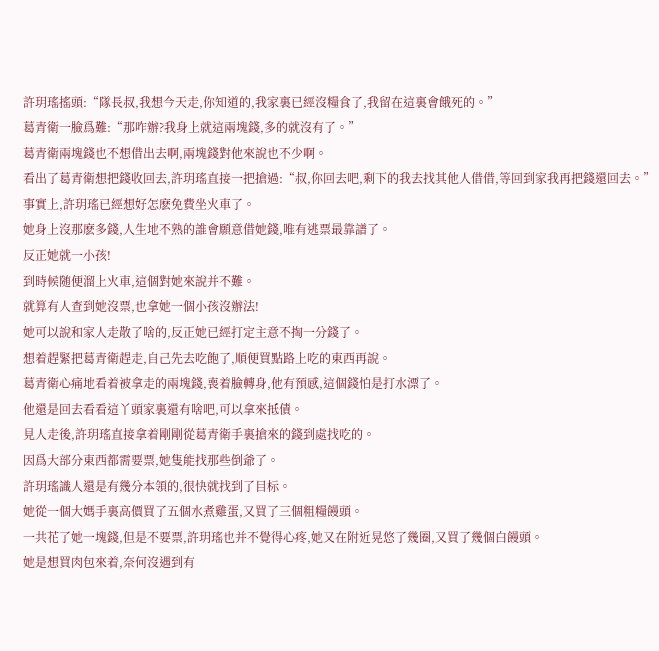許玥瑤搖頭:“隊長叔,我想今天走,你知道的,我家裏已經沒糧食了,我留在這裏會餓死的。”
葛青衛一臉爲難:“那咋辦?我身上就這兩塊錢,多的就沒有了。”
葛青衛兩塊錢也不想借出去啊,兩塊錢對他來說也不少啊。
看出了葛青衛想把錢收回去,許玥瑤直接一把搶過:“叔,你回去吧,剩下的我去找其他人借借,等回到家我再把錢還回去。”
事實上,許玥瑤已經想好怎麽免費坐火車了。
她身上沒那麽多錢,人生地不熟的誰會願意借她錢,唯有逃票最靠譜了。
反正她就一小孩!
到時候随便溜上火車,這個對她來說并不難。
就算有人查到她沒票,也拿她一個小孩沒辦法!
她可以說和家人走散了啥的,反正她已經打定主意不掏一分錢了。
想着趕緊把葛青衛趕走,自己先去吃飽了,順便買點路上吃的東西再說。
葛青衛心痛地看着被拿走的兩塊錢,喪着臉轉身,他有預感,這個錢怕是打水漂了。
他還是回去看看這丫頭家裏還有啥吧,可以拿來抵債。
見人走後,許玥瑤直接拿着剛剛從葛青衛手裏搶來的錢到處找吃的。
因爲大部分東西都需要票,她隻能找那些倒爺了。
許玥瑤識人還是有幾分本領的,很快就找到了目标。
她從一個大媽手裏高價買了五個水煮雞蛋,又買了三個粗糧饅頭。
一共花了她一塊錢,但是不要票,許玥瑤也并不覺得心疼,她又在附近晃悠了幾圈,又買了幾個白饅頭。
她是想買肉包來着,奈何沒遇到有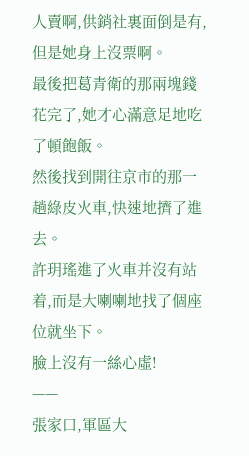人賣啊,供銷社裏面倒是有,但是她身上沒票啊。
最後把葛青衛的那兩塊錢花完了,她才心滿意足地吃了頓飽飯。
然後找到開往京市的那一趟綠皮火車,快速地擠了進去。
許玥瑤進了火車并沒有站着,而是大喇喇地找了個座位就坐下。
臉上沒有一絲心虛!
——
張家口,軍區大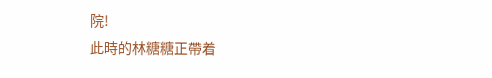院!
此時的林糖糖正帶着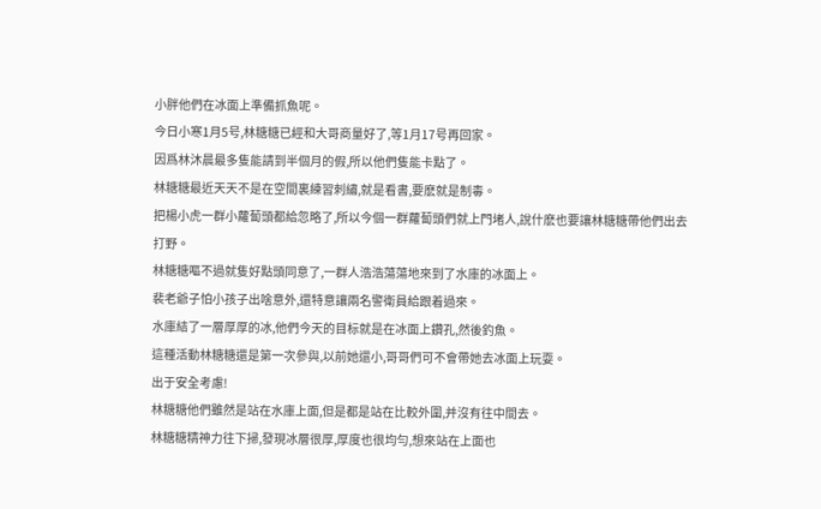小胖他們在冰面上準備抓魚呢。
今日小寒1月5号,林糖糖已經和大哥商量好了,等1月17号再回家。
因爲林沐晨最多隻能請到半個月的假,所以他們隻能卡點了。
林糖糖最近天天不是在空間裏練習刺繡,就是看書,要麽就是制毒。
把楊小虎一群小蘿蔔頭都給忽略了,所以今個一群蘿蔔頭們就上門堵人,說什麽也要讓林糖糖帶他們出去打野。
林糖糖嘔不過就隻好點頭同意了,一群人浩浩蕩蕩地來到了水庫的冰面上。
裴老爺子怕小孩子出啥意外,還特意讓兩名警衛員給跟着過來。
水庫結了一層厚厚的冰,他們今天的目标就是在冰面上鑽孔,然後釣魚。
這種活動林糖糖還是第一次參與,以前她還小,哥哥們可不會帶她去冰面上玩耍。
出于安全考慮!
林糖糖他們雖然是站在水庫上面,但是都是站在比較外圍,并沒有往中間去。
林糖糖精神力往下掃,發現冰層很厚,厚度也很均勻,想來站在上面也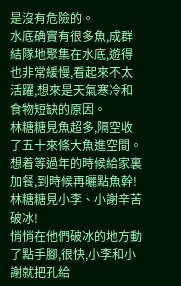是沒有危險的。
水底确實有很多魚,成群結隊地聚集在水底,遊得也非常緩慢,看起來不太活躍,想來是天氣寒冷和食物短缺的原因。
林糖糖見魚超多,隔空收了五十來條大魚進空間。
想着等過年的時候給家裏加餐,到時候再曬點魚幹!
林糖糖見小李、小謝辛苦破冰!
悄悄在他們破冰的地方動了點手腳,很快,小李和小謝就把孔給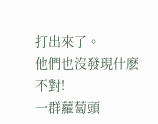打出來了。
他們也沒發現什麽不對!
一群蘿蔔頭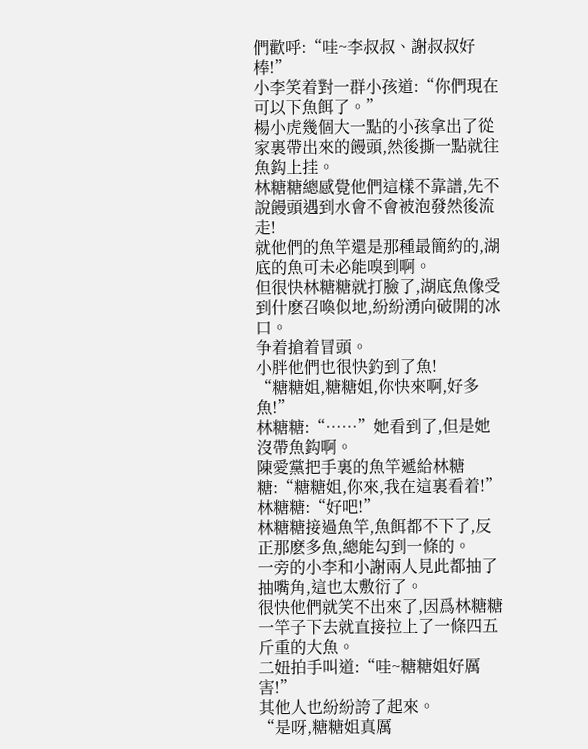們歡呼:“哇~李叔叔、謝叔叔好棒!”
小李笑着對一群小孩道:“你們現在可以下魚餌了。”
楊小虎幾個大一點的小孩拿出了從家裏帶出來的饅頭,然後撕一點就往魚鈎上挂。
林糖糖總感覺他們這樣不靠譜,先不說饅頭遇到水會不會被泡發然後流走!
就他們的魚竿還是那種最簡約的,湖底的魚可未必能嗅到啊。
但很快林糖糖就打臉了,湖底魚像受到什麽召喚似地,紛紛湧向破開的冰口。
争着搶着冒頭。
小胖他們也很快釣到了魚!
“糖糖姐,糖糖姐,你快來啊,好多魚!”
林糖糖:“……”她看到了,但是她沒帶魚鈎啊。
陳愛黨把手裏的魚竿遞給林糖糖:“糖糖姐,你來,我在這裏看着!”
林糖糖:“好吧!”
林糖糖接過魚竿,魚餌都不下了,反正那麽多魚,總能勾到一條的。
一旁的小李和小謝兩人見此都抽了抽嘴角,這也太敷衍了。
很快他們就笑不出來了,因爲林糖糖一竿子下去就直接拉上了一條四五斤重的大魚。
二妞拍手叫道:“哇~糖糖姐好厲害!”
其他人也紛紛誇了起來。
“是呀,糖糖姐真厲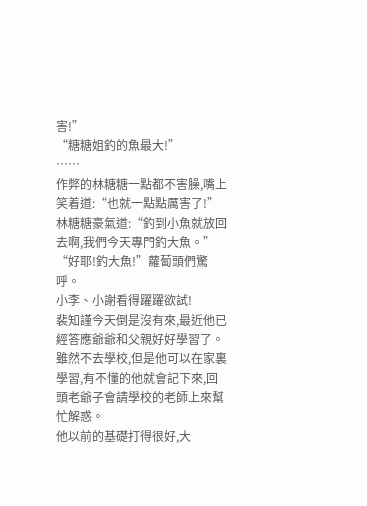害!”
“糖糖姐釣的魚最大!”
……
作弊的林糖糖一點都不害臊,嘴上笑着道:“也就一點點厲害了!”
林糖糖豪氣道:“釣到小魚就放回去啊,我們今天專門釣大魚。”
“好耶!釣大魚!”蘿蔔頭們驚呼。
小李、小謝看得躍躍欲試!
裴知謹今天倒是沒有來,最近他已經答應爺爺和父親好好學習了。
雖然不去學校,但是他可以在家裏學習,有不懂的他就會記下來,回頭老爺子會請學校的老師上來幫忙解惑。
他以前的基礎打得很好,大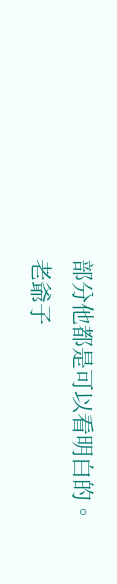部分他都是可以看明白的。
老爺子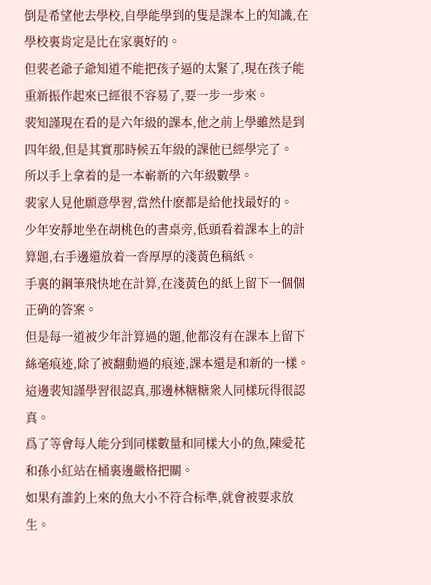倒是希望他去學校,自學能學到的隻是課本上的知識,在學校裏肯定是比在家裏好的。
但裴老爺子爺知道不能把孩子逼的太緊了,現在孩子能重新振作起來已經很不容易了,要一步一步來。
裴知謹現在看的是六年級的課本,他之前上學雖然是到四年級,但是其實那時候五年級的課他已經學完了。
所以手上拿着的是一本嶄新的六年級數學。
裴家人見他願意學習,當然什麽都是給他找最好的。
少年安靜地坐在胡桃色的書桌旁,低頭看着課本上的計算題,右手邊還放着一沓厚厚的淺黃色稿紙。
手裏的鋼筆飛快地在計算,在淺黃色的紙上留下一個個正确的答案。
但是每一道被少年計算過的題,他都沒有在課本上留下絲毫痕迹,除了被翻動過的痕迹,課本還是和新的一樣。
這邊裴知謹學習很認真,那邊林糖糖衆人同樣玩得很認真。
爲了等會每人能分到同樣數量和同樣大小的魚,陳愛花和孫小紅站在桶裏邊嚴格把關。
如果有誰釣上來的魚大小不符合标準,就會被要求放生。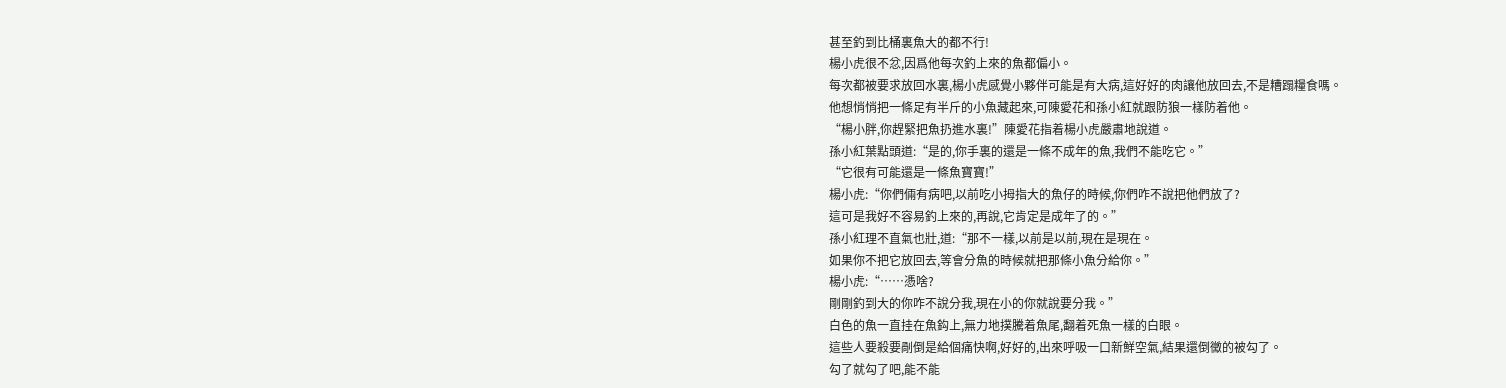甚至釣到比桶裏魚大的都不行!
楊小虎很不忿,因爲他每次釣上來的魚都偏小。
每次都被要求放回水裏,楊小虎感覺小夥伴可能是有大病,這好好的肉讓他放回去,不是糟蹋糧食嗎。
他想悄悄把一條足有半斤的小魚藏起來,可陳愛花和孫小紅就跟防狼一樣防着他。
“楊小胖,你趕緊把魚扔進水裏!”陳愛花指着楊小虎嚴肅地說道。
孫小紅葉點頭道:“是的,你手裏的還是一條不成年的魚,我們不能吃它。”
“它很有可能還是一條魚寶寶!”
楊小虎:“你們倆有病吧,以前吃小拇指大的魚仔的時候,你們咋不說把他們放了?
這可是我好不容易釣上來的,再說,它肯定是成年了的。”
孫小紅理不直氣也壯,道:“那不一樣,以前是以前,現在是現在。
如果你不把它放回去,等會分魚的時候就把那條小魚分給你。”
楊小虎:“……憑啥?
剛剛釣到大的你咋不說分我,現在小的你就說要分我。”
白色的魚一直挂在魚鈎上,無力地撲騰着魚尾,翻着死魚一樣的白眼。
這些人要殺要剮倒是給個痛快啊,好好的,出來呼吸一口新鮮空氣,結果還倒黴的被勾了。
勾了就勾了吧,能不能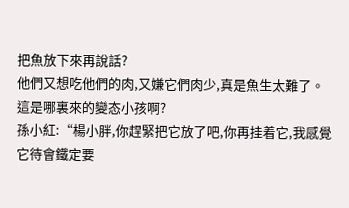把魚放下來再說話?
他們又想吃他們的肉,又嫌它們肉少,真是魚生太難了。
這是哪裏來的變态小孩啊?
孫小紅:“楊小胖,你趕緊把它放了吧,你再挂着它,我感覺它待會鐵定要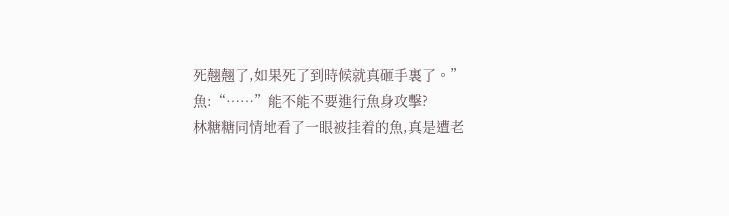死翹翹了,如果死了到時候就真砸手裏了。”
魚:“……”能不能不要進行魚身攻擊?
林糖糖同情地看了一眼被挂着的魚,真是遭老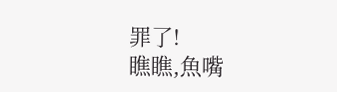罪了!
瞧瞧,魚嘴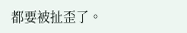都要被扯歪了。